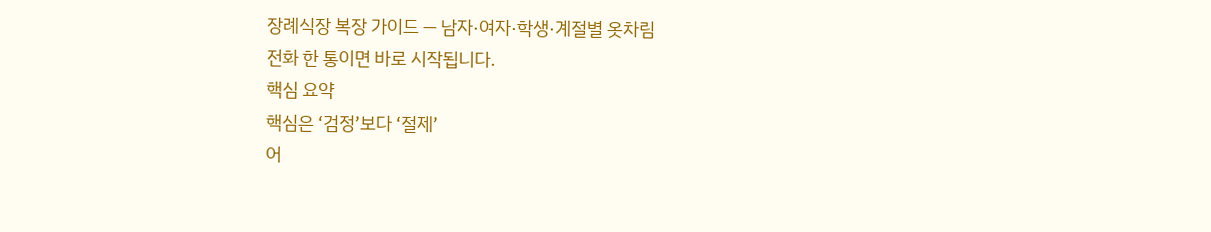장례식장 복장 가이드 — 남자·여자·학생·계절별 옷차림
전화 한 통이면 바로 시작됩니다.
핵심 요약
핵심은 ‘검정’보다 ‘절제’
어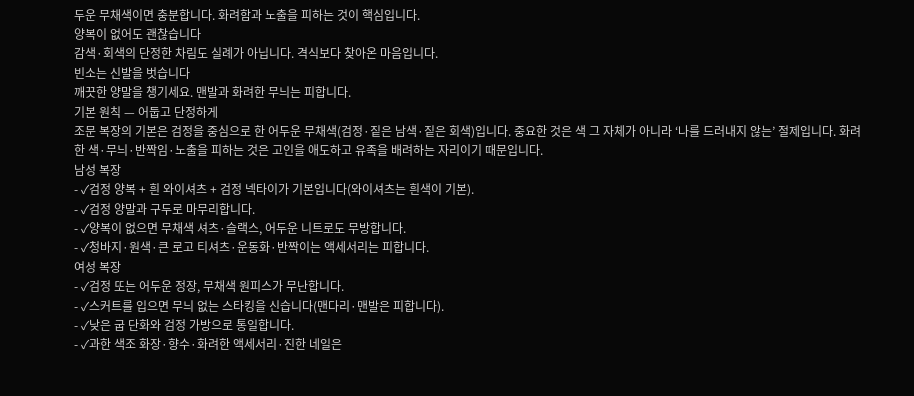두운 무채색이면 충분합니다. 화려함과 노출을 피하는 것이 핵심입니다.
양복이 없어도 괜찮습니다
감색·회색의 단정한 차림도 실례가 아닙니다. 격식보다 찾아온 마음입니다.
빈소는 신발을 벗습니다
깨끗한 양말을 챙기세요. 맨발과 화려한 무늬는 피합니다.
기본 원칙 — 어둡고 단정하게
조문 복장의 기본은 검정을 중심으로 한 어두운 무채색(검정·짙은 남색·짙은 회색)입니다. 중요한 것은 색 그 자체가 아니라 ‘나를 드러내지 않는’ 절제입니다. 화려한 색·무늬·반짝임·노출을 피하는 것은 고인을 애도하고 유족을 배려하는 자리이기 때문입니다.
남성 복장
- ✓검정 양복 + 흰 와이셔츠 + 검정 넥타이가 기본입니다(와이셔츠는 흰색이 기본).
- ✓검정 양말과 구두로 마무리합니다.
- ✓양복이 없으면 무채색 셔츠·슬랙스, 어두운 니트로도 무방합니다.
- ✓청바지·원색·큰 로고 티셔츠·운동화·반짝이는 액세서리는 피합니다.
여성 복장
- ✓검정 또는 어두운 정장, 무채색 원피스가 무난합니다.
- ✓스커트를 입으면 무늬 없는 스타킹을 신습니다(맨다리·맨발은 피합니다).
- ✓낮은 굽 단화와 검정 가방으로 통일합니다.
- ✓과한 색조 화장·향수·화려한 액세서리·진한 네일은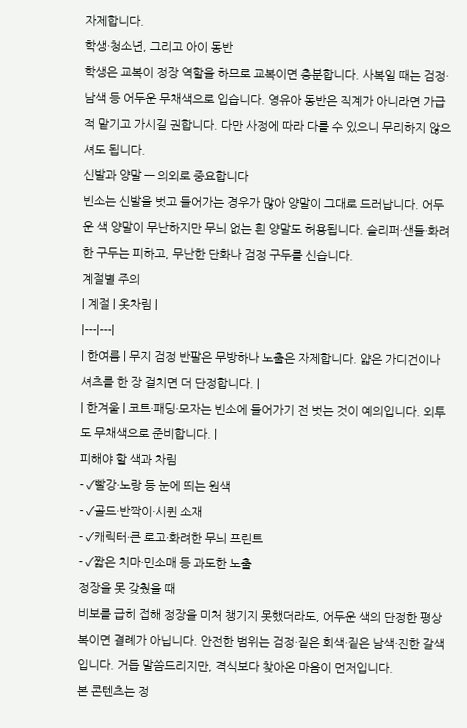자제합니다.
학생·청소년, 그리고 아이 동반
학생은 교복이 정장 역할을 하므로 교복이면 충분합니다. 사복일 때는 검정·남색 등 어두운 무채색으로 입습니다. 영유아 동반은 직계가 아니라면 가급적 맡기고 가시길 권합니다. 다만 사정에 따라 다를 수 있으니 무리하지 않으셔도 됩니다.
신발과 양말 — 의외로 중요합니다
빈소는 신발을 벗고 들어가는 경우가 많아 양말이 그대로 드러납니다. 어두운 색 양말이 무난하지만 무늬 없는 흰 양말도 허용됩니다. 슬리퍼·샌들·화려한 구두는 피하고, 무난한 단화나 검정 구두를 신습니다.
계절별 주의
| 계절 | 옷차림 |
|---|---|
| 한여름 | 무지 검정 반팔은 무방하나 노출은 자제합니다. 얇은 가디건이나 셔츠를 한 장 걸치면 더 단정합니다. |
| 한겨울 | 코트·패딩·모자는 빈소에 들어가기 전 벗는 것이 예의입니다. 외투도 무채색으로 준비합니다. |
피해야 할 색과 차림
- ✓빨강·노랑 등 눈에 띄는 원색
- ✓골드·반짝이·시퀸 소재
- ✓캐릭터·큰 로고·화려한 무늬 프린트
- ✓짧은 치마·민소매 등 과도한 노출
정장을 못 갖췄을 때
비보를 급히 접해 정장을 미처 챙기지 못했더라도, 어두운 색의 단정한 평상복이면 결례가 아닙니다. 안전한 범위는 검정·짙은 회색·짙은 남색·진한 갈색입니다. 거듭 말씀드리지만, 격식보다 찾아온 마음이 먼저입니다.
본 콘텐츠는 정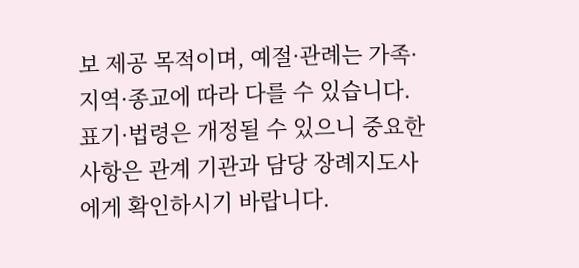보 제공 목적이며, 예절·관례는 가족·지역·종교에 따라 다를 수 있습니다. 표기·법령은 개정될 수 있으니 중요한 사항은 관계 기관과 담당 장례지도사에게 확인하시기 바랍니다.